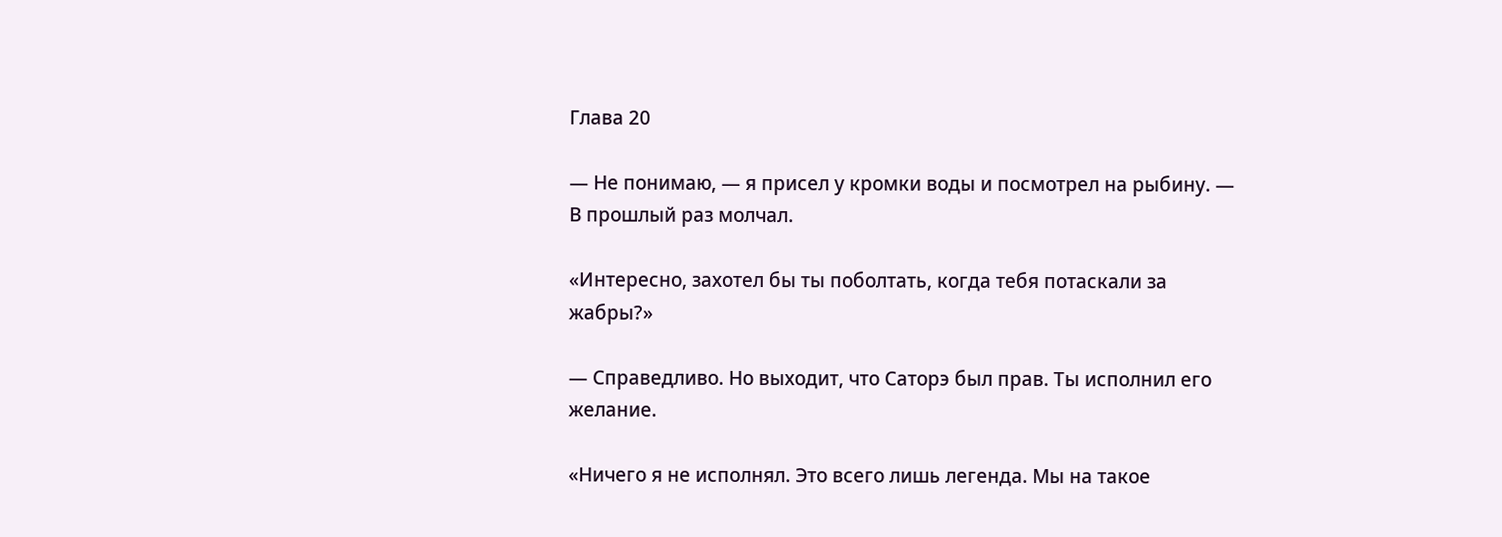Глава 20

— Не понимаю, — я присел у кромки воды и посмотрел на рыбину. — В прошлый раз молчал.

«Интересно, захотел бы ты поболтать, когда тебя потаскали за жабры?»

— Справедливо. Но выходит, что Саторэ был прав. Ты исполнил его желание.

«Ничего я не исполнял. Это всего лишь легенда. Мы на такое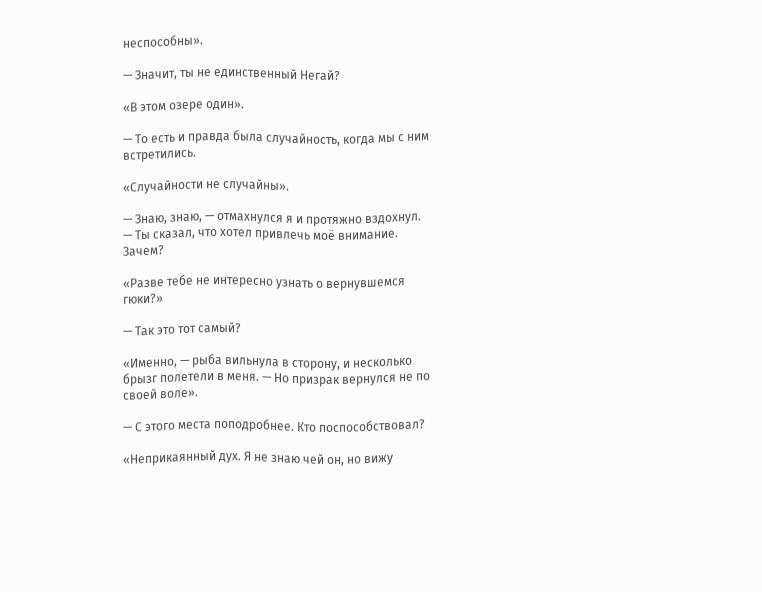неспособны».

— Значит, ты не единственный Негай?

«В этом озере один».

— То есть и правда была случайность, когда мы с ним встретились.

«Случайности не случайны».

— Знаю, знаю, — отмахнулся я и протяжно вздохнул. — Ты сказал, что хотел привлечь моё внимание. Зачем?

«Разве тебе не интересно узнать о вернувшемся гюки?»

— Так это тот самый?

«Именно, — рыба вильнула в сторону, и несколько брызг полетели в меня. — Но призрак вернулся не по своей воле».

— С этого места поподробнее. Кто поспособствовал?

«Неприкаянный дух. Я не знаю чей он, но вижу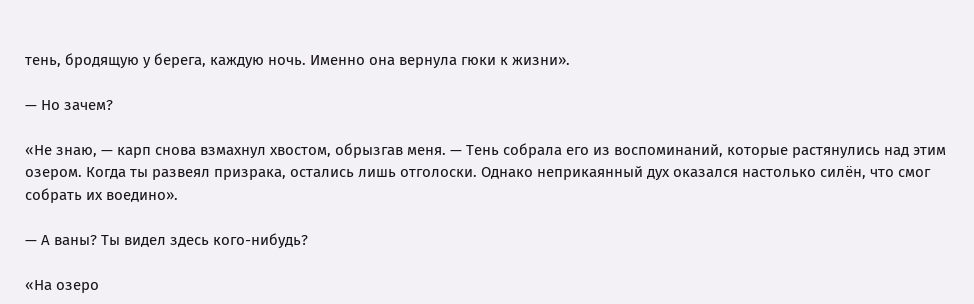тень, бродящую у берега, каждую ночь. Именно она вернула гюки к жизни».

— Но зачем?

«Не знаю, — карп снова взмахнул хвостом, обрызгав меня. — Тень собрала его из воспоминаний, которые растянулись над этим озером. Когда ты развеял призрака, остались лишь отголоски. Однако неприкаянный дух оказался настолько силён, что смог собрать их воедино».

— А ваны? Ты видел здесь кого-нибудь?

«На озеро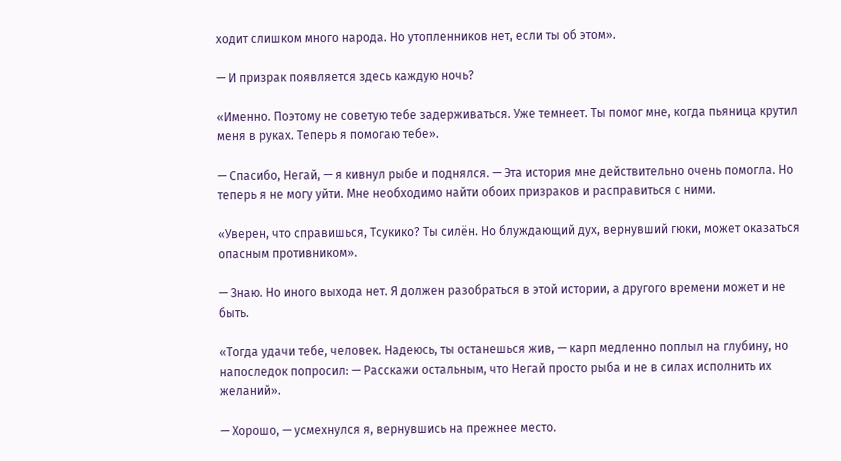ходит слишком много народа. Но утопленников нет, если ты об этом».

— И призрак появляется здесь каждую ночь?

«Именно. Поэтому не советую тебе задерживаться. Уже темнеет. Ты помог мне, когда пьяница крутил меня в руках. Теперь я помогаю тебе».

— Спасибо, Негай, — я кивнул рыбе и поднялся. — Эта история мне действительно очень помогла. Но теперь я не могу уйти. Мне необходимо найти обоих призраков и расправиться с ними.

«Уверен, что справишься, Тсукико? Ты силён. Но блуждающий дух, вернувший гюки, может оказаться опасным противником».

— Знаю. Но иного выхода нет. Я должен разобраться в этой истории, а другого времени может и не быть.

«Тогда удачи тебе, человек. Надеюсь, ты останешься жив, — карп медленно поплыл на глубину, но напоследок попросил: — Расскажи остальным, что Негай просто рыба и не в силах исполнить их желаний».

— Хорошо, — усмехнулся я, вернувшись на прежнее место.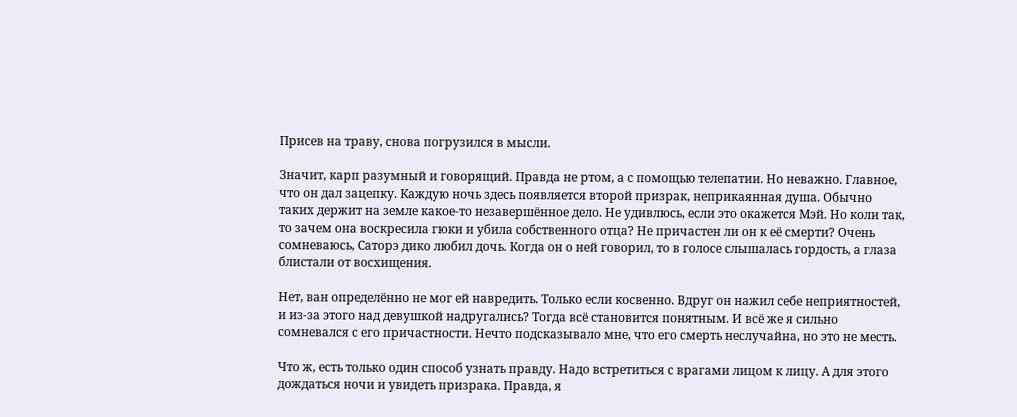Присев на траву, снова погрузился в мысли.

Значит, карп разумный и говорящий. Правда не ртом, а с помощью телепатии. Но неважно. Главное, что он дал зацепку. Каждую ночь здесь появляется второй призрак, неприкаянная душа. Обычно таких держит на земле какое-то незавершённое дело. Не удивлюсь, если это окажется Мэй. Но коли так, то зачем она воскресила гюки и убила собственного отца? Не причастен ли он к её смерти? Очень сомневаюсь, Саторэ дико любил дочь. Когда он о ней говорил, то в голосе слышалась гордость, а глаза блистали от восхищения.

Нет, ван определённо не мог ей навредить. Только если косвенно. Вдруг он нажил себе неприятностей, и из-за этого над девушкой надругались? Тогда всё становится понятным. И всё же я сильно сомневался с его причастности. Нечто подсказывало мне, что его смерть неслучайна, но это не месть.

Что ж, есть только один способ узнать правду. Надо встретиться с врагами лицом к лицу. А для этого дождаться ночи и увидеть призрака. Правда, я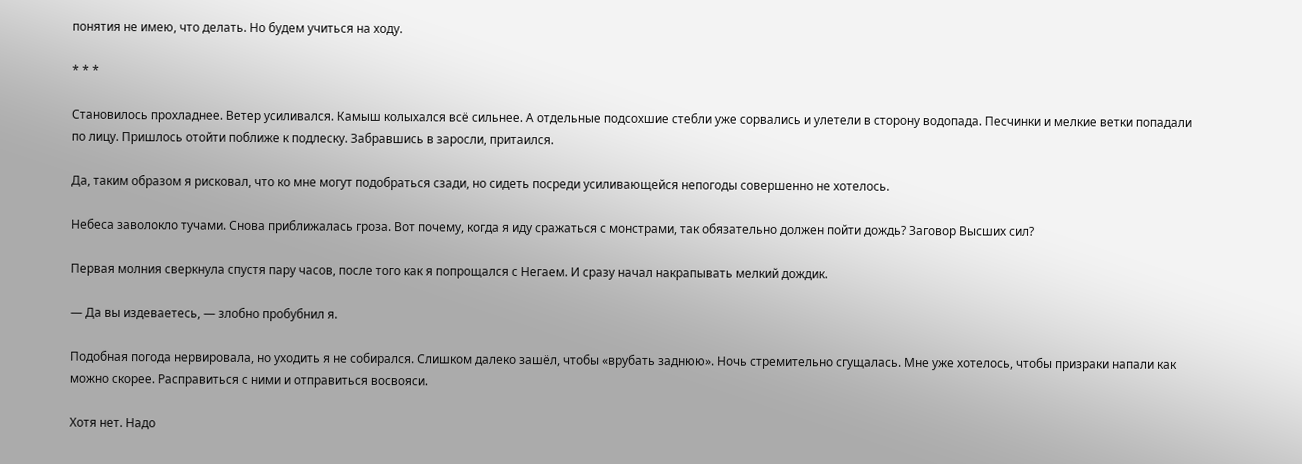понятия не имею, что делать. Но будем учиться на ходу.

* * *

Становилось прохладнее. Ветер усиливался. Камыш колыхался всё сильнее. А отдельные подсохшие стебли уже сорвались и улетели в сторону водопада. Песчинки и мелкие ветки попадали по лицу. Пришлось отойти поближе к подлеску. Забравшись в заросли, притаился.

Да, таким образом я рисковал, что ко мне могут подобраться сзади, но сидеть посреди усиливающейся непогоды совершенно не хотелось.

Небеса заволокло тучами. Снова приближалась гроза. Вот почему, когда я иду сражаться с монстрами, так обязательно должен пойти дождь? Заговор Высших сил?

Первая молния сверкнула спустя пару часов, после того как я попрощался с Негаем. И сразу начал накрапывать мелкий дождик.

— Да вы издеваетесь, — злобно пробубнил я.

Подобная погода нервировала, но уходить я не собирался. Слишком далеко зашёл, чтобы «врубать заднюю». Ночь стремительно сгущалась. Мне уже хотелось, чтобы призраки напали как можно скорее. Расправиться с ними и отправиться восвояси.

Хотя нет. Надо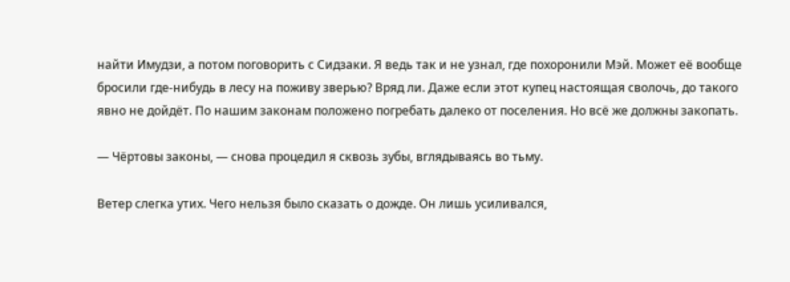найти Имудзи, а потом поговорить с Сидзаки. Я ведь так и не узнал, где похоронили Мэй. Может её вообще бросили где-нибудь в лесу на поживу зверью? Вряд ли. Даже если этот купец настоящая сволочь, до такого явно не дойдёт. По нашим законам положено погребать далеко от поселения. Но всё же должны закопать.

— Чёртовы законы, — снова процедил я сквозь зубы, вглядываясь во тьму.

Ветер слегка утих. Чего нельзя было сказать о дожде. Он лишь усиливался,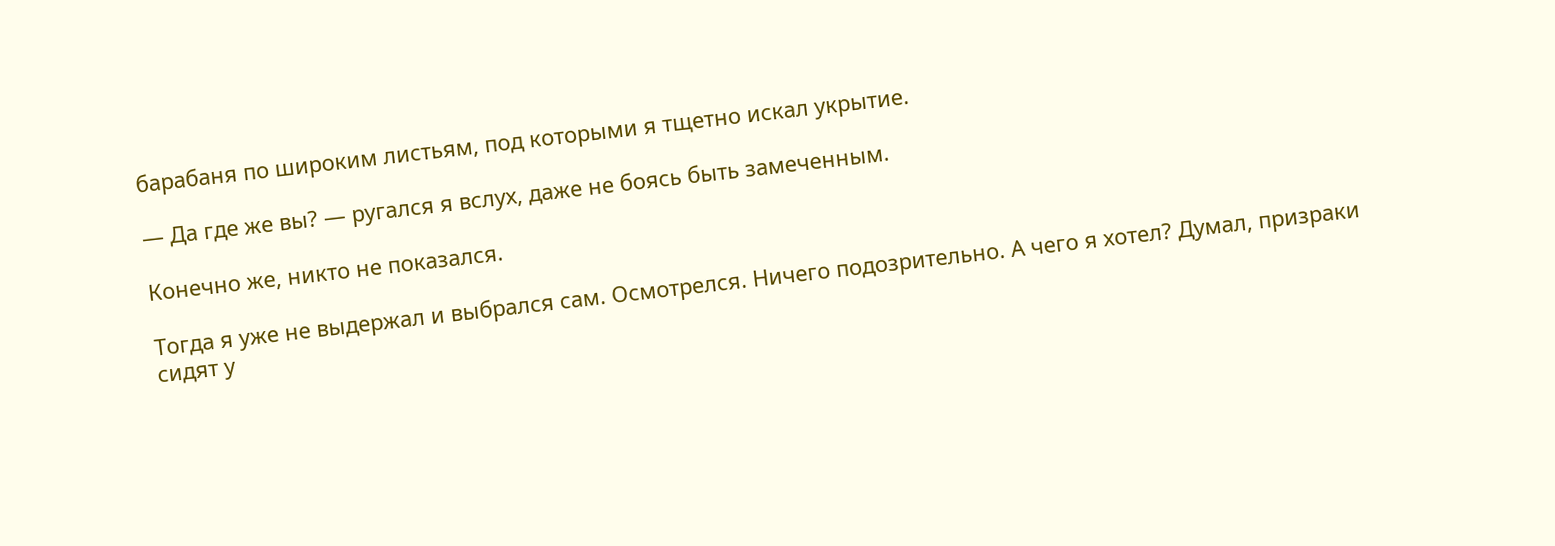барабаня по широким листьям, под которыми я тщетно искал укрытие.

— Да где же вы? — ругался я вслух, даже не боясь быть замеченным.

Конечно же, никто не показался.

Тогда я уже не выдержал и выбрался сам. Осмотрелся. Ничего подозрительно. А чего я хотел? Думал, призраки сидят у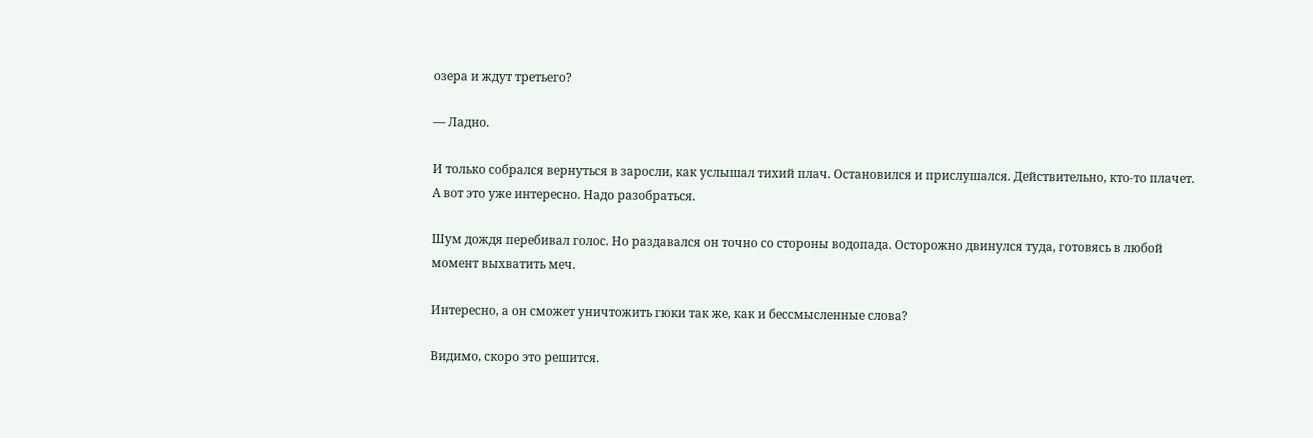озера и ждут третьего?

— Ладно.

И только собрался вернуться в заросли, как услышал тихий плач. Остановился и прислушался. Действительно, кто-то плачет. А вот это уже интересно. Надо разобраться.

Шум дождя перебивал голос. Но раздавался он точно со стороны водопада. Осторожно двинулся туда, готовясь в любой момент выхватить меч.

Интересно, а он сможет уничтожить гюки так же, как и бессмысленные слова?

Видимо, скоро это решится.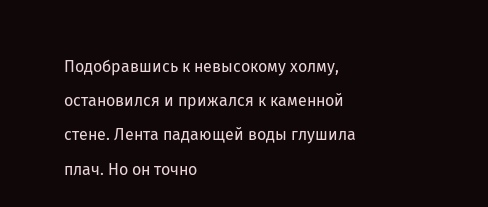Подобравшись к невысокому холму, остановился и прижался к каменной стене. Лента падающей воды глушила плач. Но он точно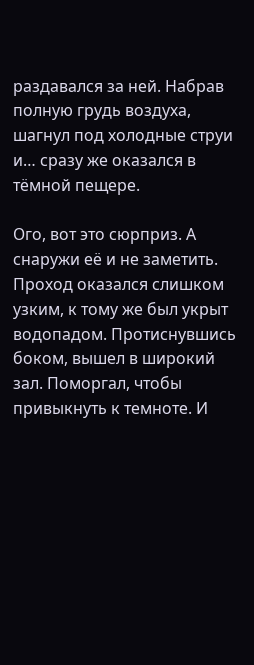раздавался за ней. Набрав полную грудь воздуха, шагнул под холодные струи и… сразу же оказался в тёмной пещере.

Ого, вот это сюрприз. А снаружи её и не заметить. Проход оказался слишком узким, к тому же был укрыт водопадом. Протиснувшись боком, вышел в широкий зал. Поморгал, чтобы привыкнуть к темноте. И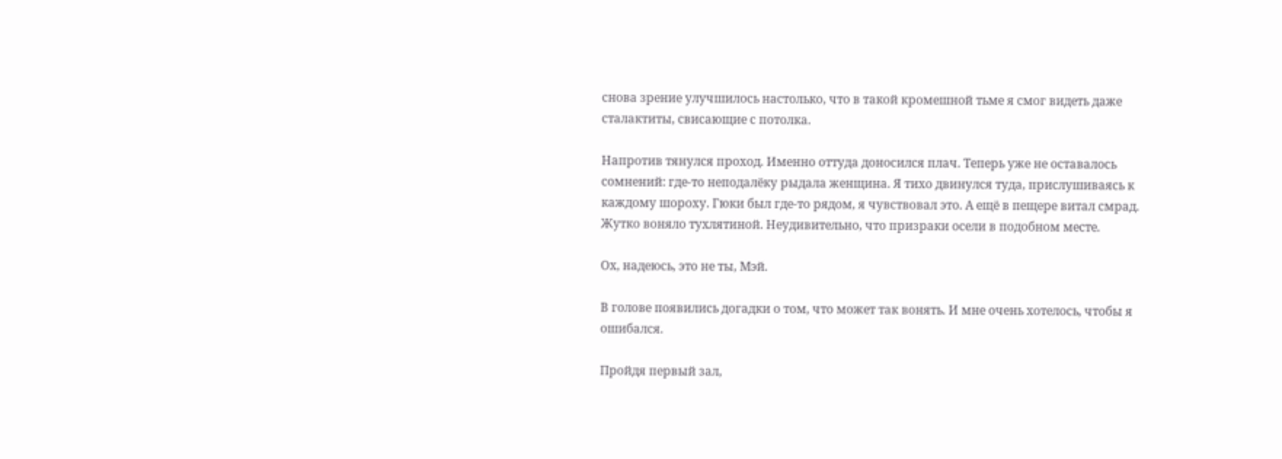снова зрение улучшилось настолько, что в такой кромешной тьме я смог видеть даже сталактиты, свисающие с потолка.

Напротив тянулся проход. Именно оттуда доносился плач. Теперь уже не оставалось сомнений: где-то неподалёку рыдала женщина. Я тихо двинулся туда, прислушиваясь к каждому шороху. Гюки был где-то рядом, я чувствовал это. А ещё в пещере витал смрад. Жутко воняло тухлятиной. Неудивительно, что призраки осели в подобном месте.

Ох, надеюсь, это не ты, Мэй.

В голове появились догадки о том, что может так вонять. И мне очень хотелось, чтобы я ошибался.

Пройдя первый зал,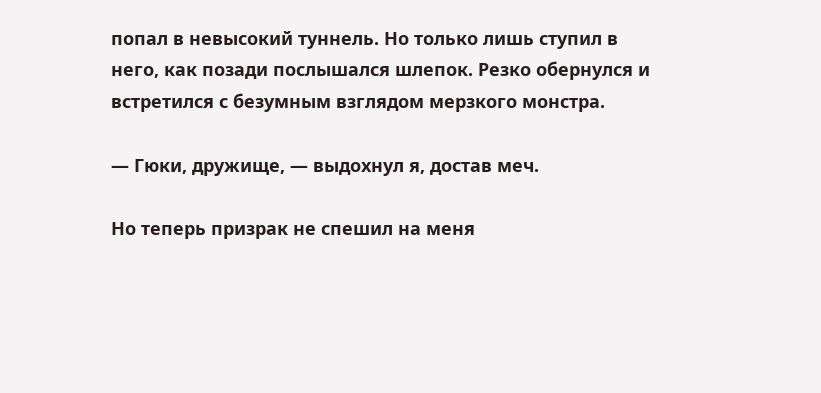попал в невысокий туннель. Но только лишь ступил в него, как позади послышался шлепок. Резко обернулся и встретился с безумным взглядом мерзкого монстра.

— Гюки, дружище, — выдохнул я, достав меч.

Но теперь призрак не спешил на меня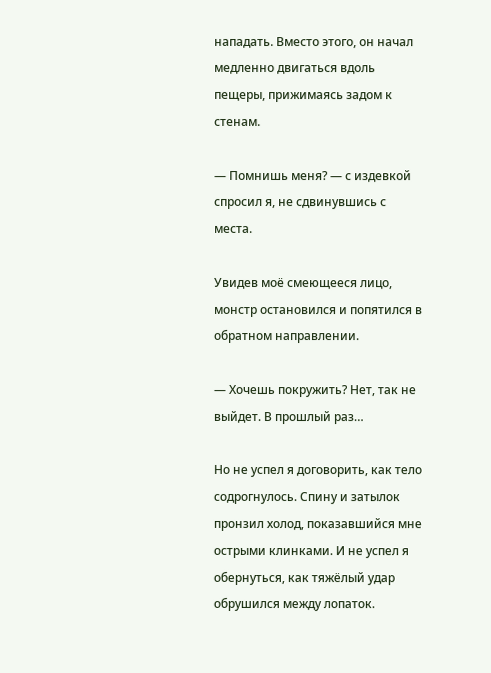нападать. Вместо этого, он начал медленно двигаться вдоль пещеры, прижимаясь задом к стенам.

— Помнишь меня? — с издевкой спросил я, не сдвинувшись с места.

Увидев моё смеющееся лицо, монстр остановился и попятился в обратном направлении.

— Хочешь покружить? Нет, так не выйдет. В прошлый раз…

Но не успел я договорить, как тело содрогнулось. Спину и затылок пронзил холод, показавшийся мне острыми клинками. И не успел я обернуться, как тяжёлый удар обрушился между лопаток.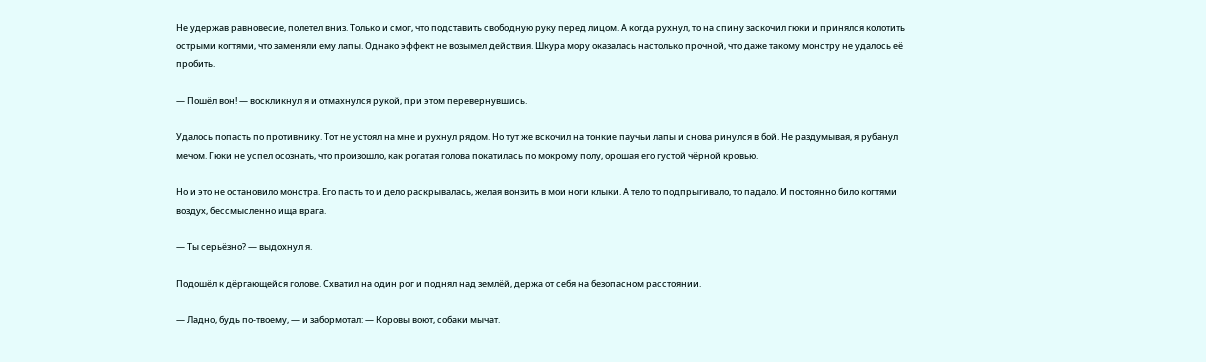Не удержав равновесие, полетел вниз. Только и смог, что подставить свободную руку перед лицом. А когда рухнул, то на спину заскочил гюки и принялся колотить острыми когтями, что заменяли ему лапы. Однако эффект не возымел действия. Шкура мору оказалась настолько прочной, что даже такому монстру не удалось её пробить.

— Пошёл вон! — воскликнул я и отмахнулся рукой, при этом перевернувшись.

Удалось попасть по противнику. Тот не устоял на мне и рухнул рядом. Но тут же вскочил на тонкие паучьи лапы и снова ринулся в бой. Не раздумывая, я рубанул мечом. Гюки не успел осознать, что произошло, как рогатая голова покатилась по мокрому полу, орошая его густой чёрной кровью.

Но и это не остановило монстра. Его пасть то и дело раскрывалась, желая вонзить в мои ноги клыки. А тело то подпрыгивало, то падало. И постоянно било когтями воздух, бессмысленно ища врага.

— Ты серьёзно? — выдохнул я.

Подошёл к дёргающейся голове. Схватил на один рог и поднял над землёй, держа от себя на безопасном расстоянии.

— Ладно, будь по-твоему, — и забормотал: — Коровы воют, собаки мычат.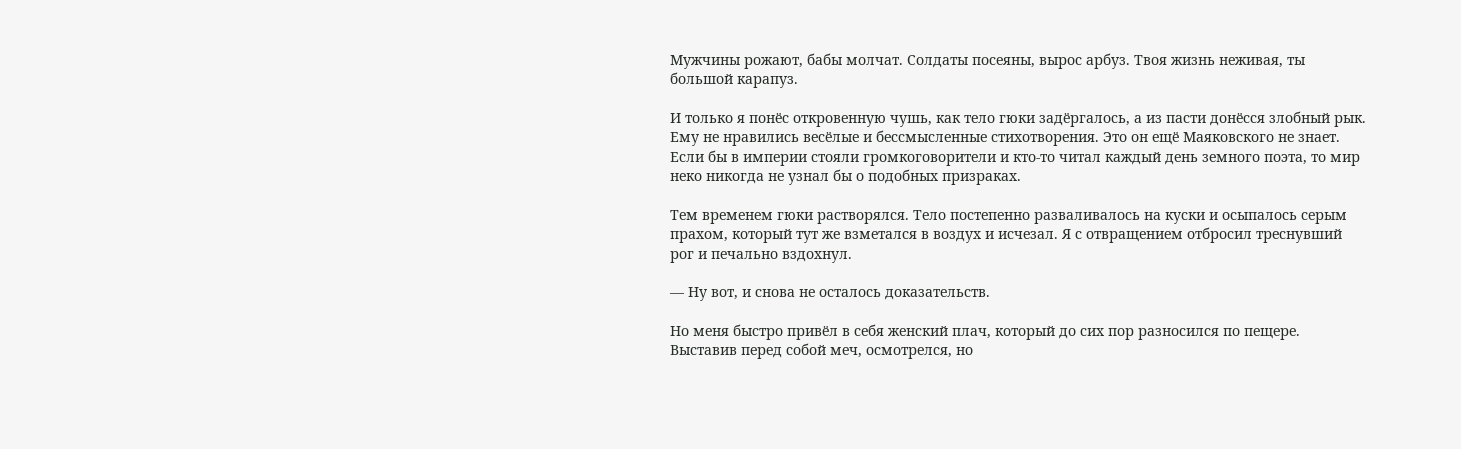Мужчины рожают, бабы молчат. Солдаты посеяны, вырос арбуз. Твоя жизнь неживая, ты большой карапуз.

И только я понёс откровенную чушь, как тело гюки задёргалось, а из пасти донёсся злобный рык. Ему не нравились весёлые и бессмысленные стихотворения. Это он ещё Маяковского не знает. Если бы в империи стояли громкоговорители и кто-то читал каждый день земного поэта, то мир неко никогда не узнал бы о подобных призраках.

Тем временем гюки растворялся. Тело постепенно разваливалось на куски и осыпалось серым прахом, который тут же взметался в воздух и исчезал. Я с отвращением отбросил треснувший рог и печально вздохнул.

— Ну вот, и снова не осталось доказательств.

Но меня быстро привёл в себя женский плач, который до сих пор разносился по пещере. Выставив перед собой меч, осмотрелся, но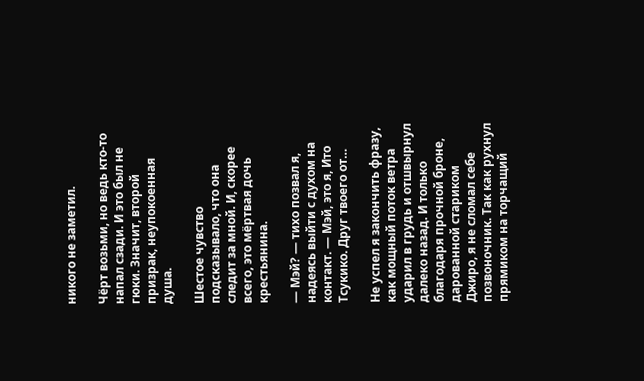никого не заметил.

Чёрт возьми, но ведь кто-то напал сзади. И это был не гюки. Значит, второй призрак, неупокоенная душа.

Шестое чувство подсказывало, что она следит за мной. И, скорее всего, это мёртвая дочь крестьянина.

— Мэй? — тихо позвал я, надеясь выйти с духом на контакт. — Мэй, это я, Ито Тсукико. Друг твоего от…

Не успел я закончить фразу, как мощный поток ветра ударил в грудь и отшвырнул далеко назад. И только благодаря прочной броне, дарованной стариком Джиро, я не сломал себе позвоночник. Так как рухнул прямиком на торчащий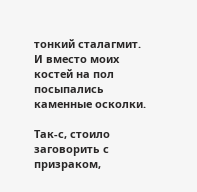тонкий сталагмит. И вместо моих костей на пол посыпались каменные осколки.

Так-с, стоило заговорить с призраком,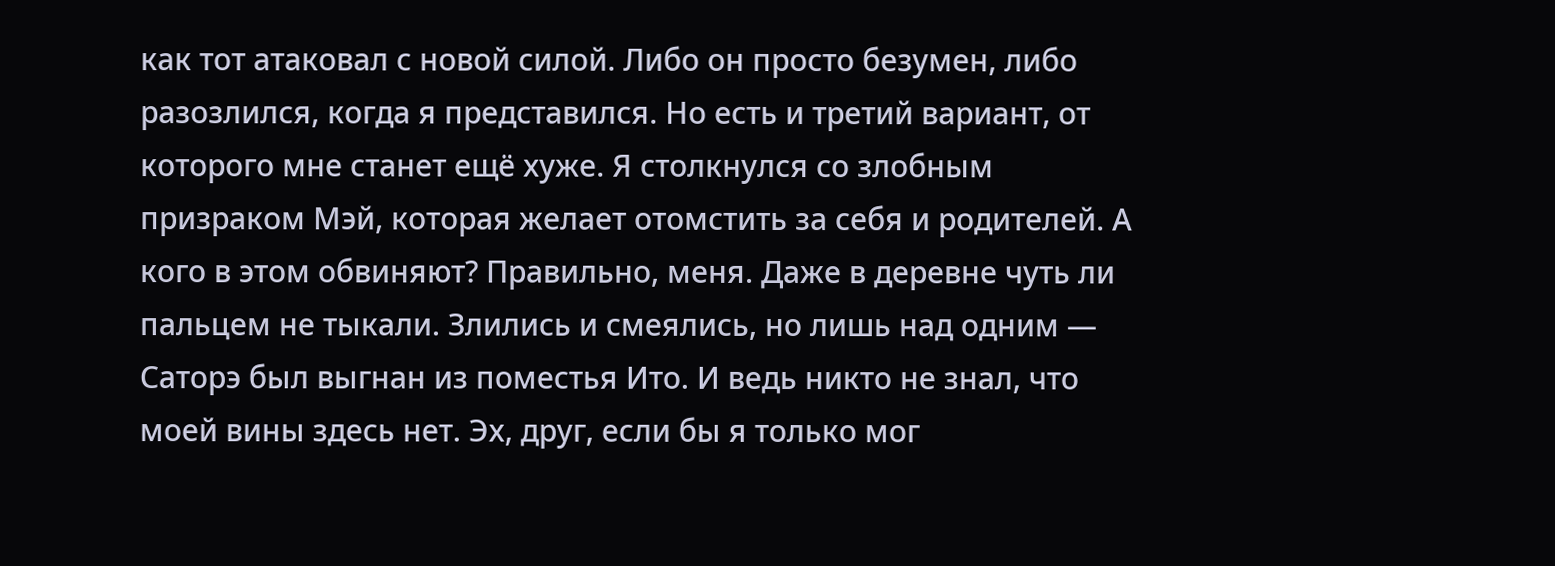как тот атаковал с новой силой. Либо он просто безумен, либо разозлился, когда я представился. Но есть и третий вариант, от которого мне станет ещё хуже. Я столкнулся со злобным призраком Мэй, которая желает отомстить за себя и родителей. А кого в этом обвиняют? Правильно, меня. Даже в деревне чуть ли пальцем не тыкали. Злились и смеялись, но лишь над одним — Саторэ был выгнан из поместья Ито. И ведь никто не знал, что моей вины здесь нет. Эх, друг, если бы я только мог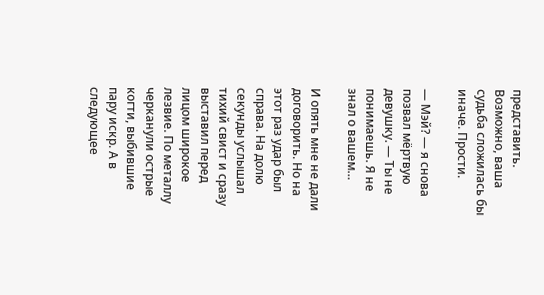представить. Возможно, ваша судьба сложилась бы иначе. Прости.

— Мэй? — я снова позвал мёртвую девушку. — Ты не понимаешь. Я не знал о вашем…

И опять мне не дали договорить. Но на этот раз удар был справа. На долю секунды услышал тихий свист и сразу выставил перед лицом широкое лезвие. По металлу черканули острые когти, выбившие пару искр. А в следующее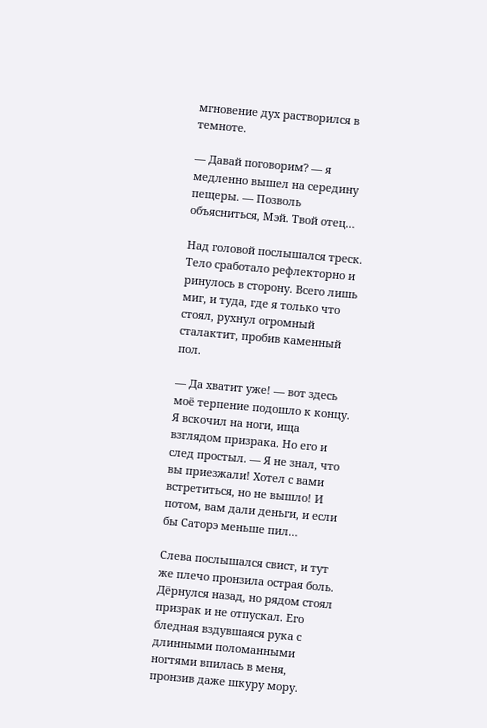мгновение дух растворился в темноте.

— Давай поговорим? — я медленно вышел на середину пещеры. — Позволь объясниться, Мэй. Твой отец…

Над головой послышался треск. Тело сработало рефлекторно и ринулось в сторону. Всего лишь миг, и туда, где я только что стоял, рухнул огромный сталактит, пробив каменный пол.

— Да хватит уже! — вот здесь моё терпение подошло к концу. Я вскочил на ноги, ища взглядом призрака. Но его и след простыл. — Я не знал, что вы приезжали! Хотел с вами встретиться, но не вышло! И потом, вам дали деньги, и если бы Саторэ меньше пил…

Слева послышался свист, и тут же плечо пронзила острая боль. Дёрнулся назад, но рядом стоял призрак и не отпускал. Его бледная вздувшаяся рука с длинными поломанными ногтями впилась в меня, пронзив даже шкуру мору.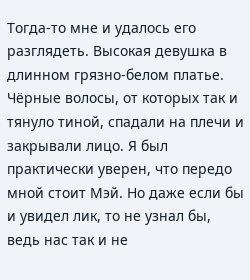Тогда-то мне и удалось его разглядеть. Высокая девушка в длинном грязно-белом платье. Чёрные волосы, от которых так и тянуло тиной, спадали на плечи и закрывали лицо. Я был практически уверен, что передо мной стоит Мэй. Но даже если бы и увидел лик, то не узнал бы, ведь нас так и не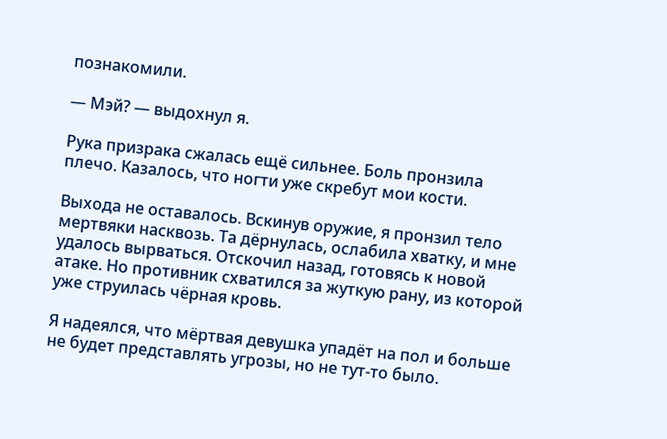познакомили.

— Мэй? — выдохнул я.

Рука призрака сжалась ещё сильнее. Боль пронзила плечо. Казалось, что ногти уже скребут мои кости.

Выхода не оставалось. Вскинув оружие, я пронзил тело мертвяки насквозь. Та дёрнулась, ослабила хватку, и мне удалось вырваться. Отскочил назад, готовясь к новой атаке. Но противник схватился за жуткую рану, из которой уже струилась чёрная кровь.

Я надеялся, что мёртвая девушка упадёт на пол и больше не будет представлять угрозы, но не тут-то было.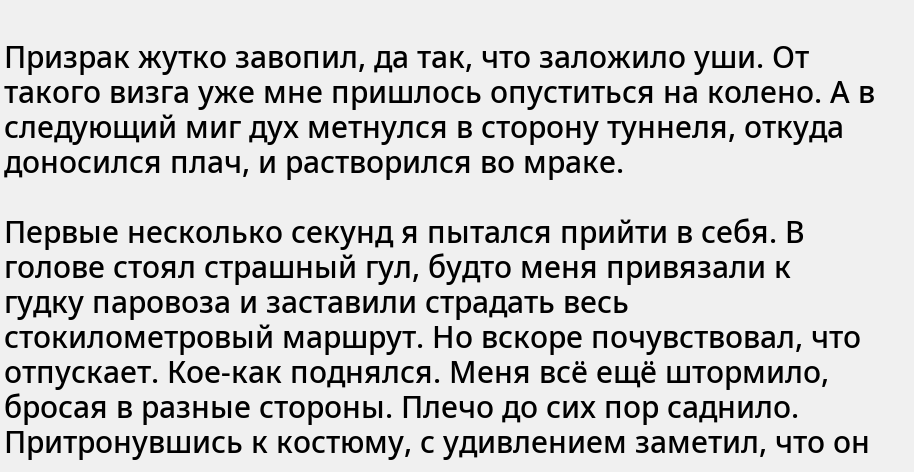Призрак жутко завопил, да так, что заложило уши. От такого визга уже мне пришлось опуститься на колено. А в следующий миг дух метнулся в сторону туннеля, откуда доносился плач, и растворился во мраке.

Первые несколько секунд я пытался прийти в себя. В голове стоял страшный гул, будто меня привязали к гудку паровоза и заставили страдать весь стокилометровый маршрут. Но вскоре почувствовал, что отпускает. Кое-как поднялся. Меня всё ещё штормило, бросая в разные стороны. Плечо до сих пор саднило. Притронувшись к костюму, с удивлением заметил, что он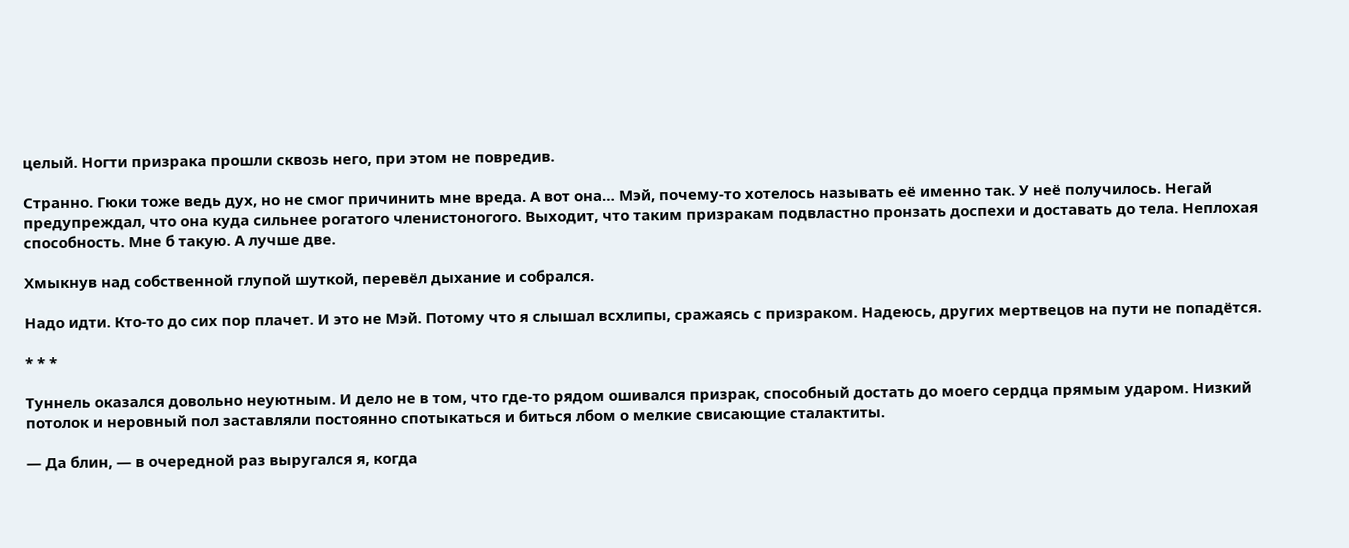целый. Ногти призрака прошли сквозь него, при этом не повредив.

Странно. Гюки тоже ведь дух, но не смог причинить мне вреда. А вот она… Мэй, почему-то хотелось называть её именно так. У неё получилось. Негай предупреждал, что она куда сильнее рогатого членистоногого. Выходит, что таким призракам подвластно пронзать доспехи и доставать до тела. Неплохая способность. Мне б такую. А лучше две.

Хмыкнув над собственной глупой шуткой, перевёл дыхание и собрался.

Надо идти. Кто-то до сих пор плачет. И это не Мэй. Потому что я слышал всхлипы, сражаясь с призраком. Надеюсь, других мертвецов на пути не попадётся.

* * *

Туннель оказался довольно неуютным. И дело не в том, что где-то рядом ошивался призрак, способный достать до моего сердца прямым ударом. Низкий потолок и неровный пол заставляли постоянно спотыкаться и биться лбом о мелкие свисающие сталактиты.

— Да блин, — в очередной раз выругался я, когда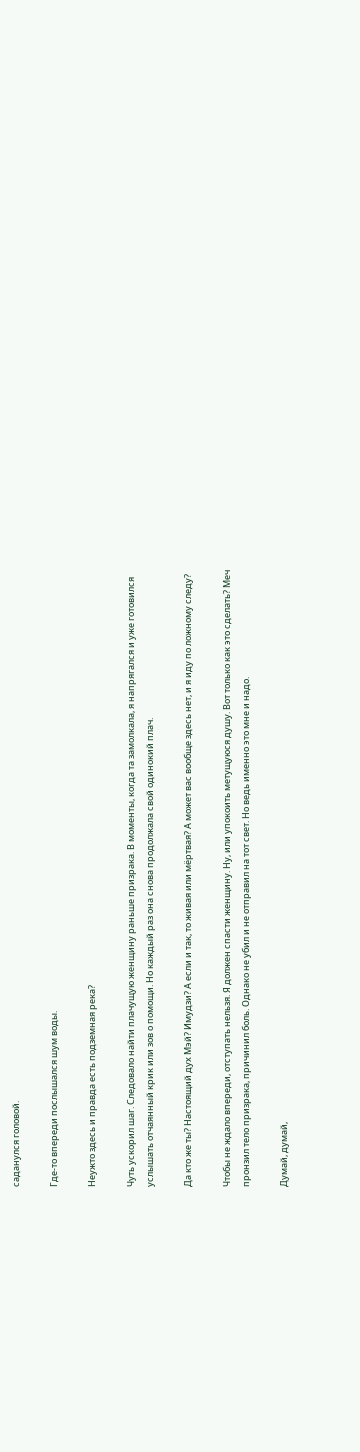саданулся головой.

Где-то впереди послышался шум воды.

Неужто здесь и правда есть подземная река?

Чуть ускорил шаг. Следовало найти плачущую женщину раньше призрака. В моменты, когда та замолкала, я напрягался и уже готовился услышать отчаянный крик или зов о помощи. Но каждый раз она снова продолжала свой одинокий плач.

Да кто же ты? Настоящий дух Мэй? Имудзи? А если и так, то живая или мёртвая? А может вас вообще здесь нет, и я иду по ложному следу?

Чтобы не ждало впереди, отступать нельзя. Я должен спасти женщину. Ну, или упокоить метущуюся душу. Вот только как это сделать? Меч пронзил тело призрака, причинил боль. Однако не убил и не отправил на тот свет. Но ведь именно это мне и надо.

Думай, думай,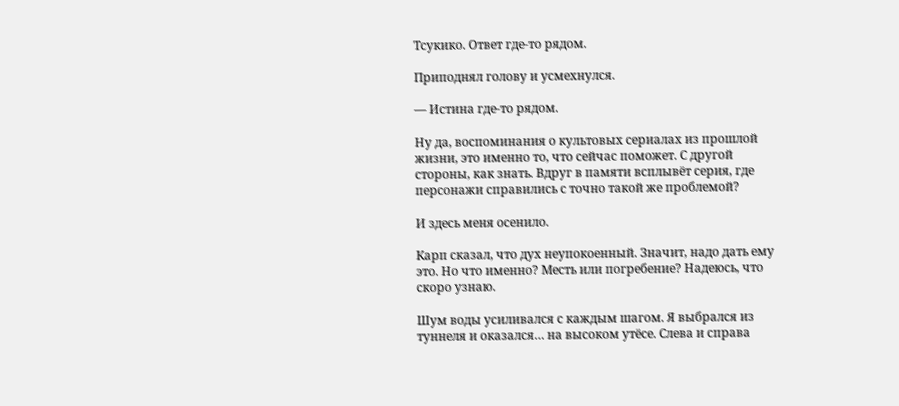Тсукико. Ответ где-то рядом.

Приподнял голову и усмехнулся.

— Истина где-то рядом.

Ну да, воспоминания о культовых сериалах из прошлой жизни, это именно то, что сейчас поможет. С другой стороны, как знать. Вдруг в памяти всплывёт серия, где персонажи справились с точно такой же проблемой?

И здесь меня осенило.

Карп сказал, что дух неупокоенный. Значит, надо дать ему это. Но что именно? Месть или погребение? Надеюсь, что скоро узнаю.

Шум воды усиливался с каждым шагом. Я выбрался из туннеля и оказался… на высоком утёсе. Слева и справа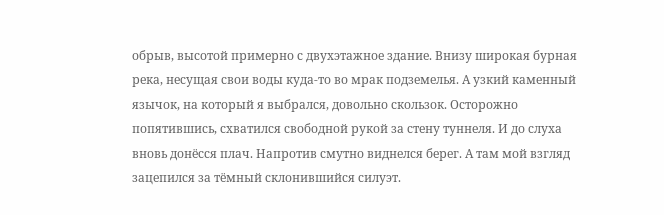обрыв, высотой примерно с двухэтажное здание. Внизу широкая бурная река, несущая свои воды куда-то во мрак подземелья. А узкий каменный язычок, на который я выбрался, довольно скользок. Осторожно попятившись, схватился свободной рукой за стену туннеля. И до слуха вновь донёсся плач. Напротив смутно виднелся берег. А там мой взгляд зацепился за тёмный склонившийся силуэт.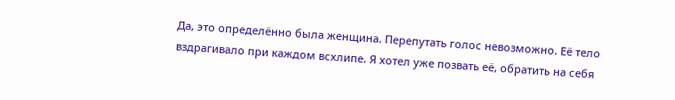Да, это определённо была женщина. Перепутать голос невозможно. Её тело вздрагивало при каждом всхлипе. Я хотел уже позвать её, обратить на себя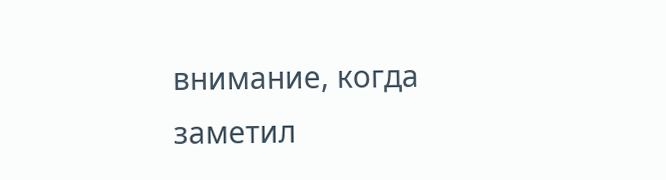внимание, когда заметил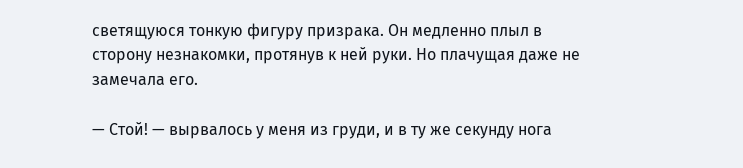светящуюся тонкую фигуру призрака. Он медленно плыл в сторону незнакомки, протянув к ней руки. Но плачущая даже не замечала его.

— Стой! — вырвалось у меня из груди, и в ту же секунду нога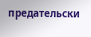предательски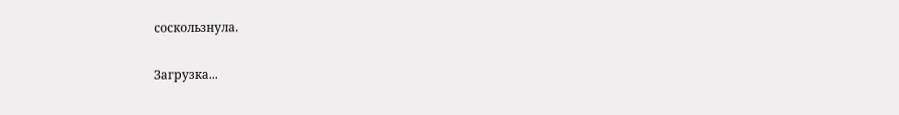соскользнула.

Загрузка...